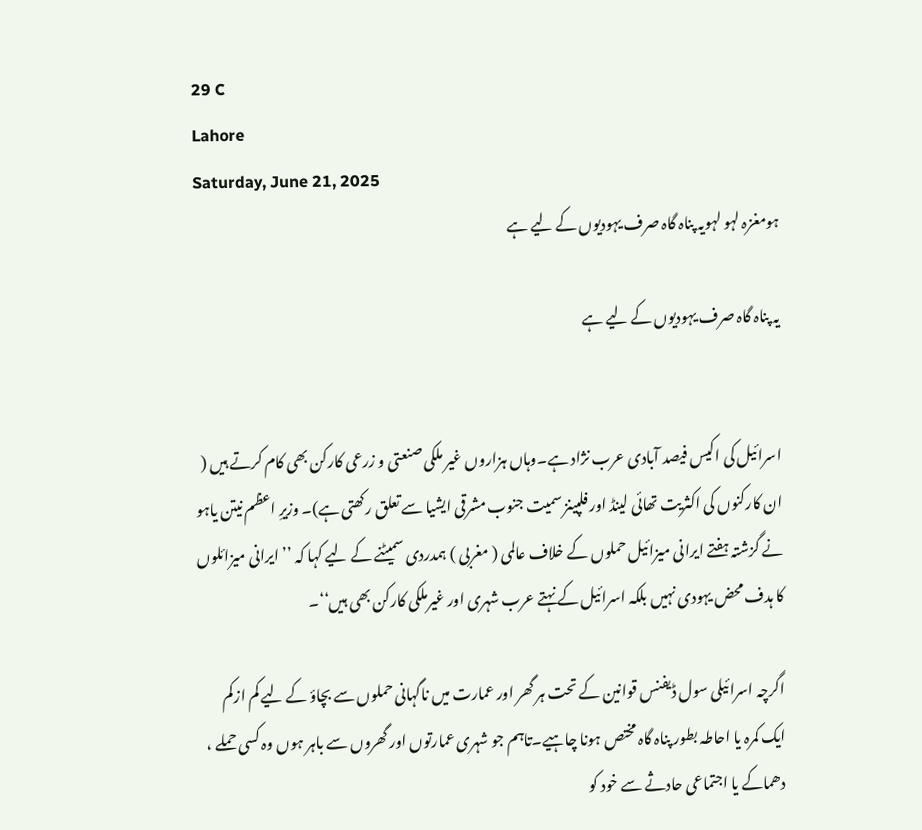29 C
Lahore
Saturday, June 21, 2025
ہومغزہ لہو لہویہ پناہ گاہ صرف یہودیوں کے لیے ہے

یہ پناہ گاہ صرف یہودیوں کے لیے ہے


اسرائیل کی اکیس فیصد آبادی عرب نژاد ہے۔وہاں ہزاروں غیر ملکی صنعتی و زرعی کارکن بھی کام کرتے ہیں ( ان کارکنوں کی اکثریت تھائی لینڈ اور فلپینز سمیت جنوب مشرقی ایشیا سے تعلق رکھتی ہے)۔ وزیرِ اعظم نیتن یاہو نے گزشتہ ہفتے ایرانی میزائیل حملوں کے خلاف عالمی ( مغربی ) ہمدردی سمیٹنے کے لیے کہا کہ ’’ ایرانی میزائلوں کا ہدف محض یہودی نہیں بلکہ اسرائیل کے نہتے عرب شہری اور غیرملکی کارکن بھی ہیں‘‘۔

اگرچہ اسرائیلی سول ڈیفنس قوانین کے تحت ہر گھر اور عمارت میں ناگہانی حملوں سے بچاؤ کے لیے کم ازکم ایک کمرہ یا احاطہ بطور پناہ گاہ مختص ہونا چاہیے۔تاہم جو شہری عمارتوں اور گھروں سے باہر ہوں وہ کسی حملے ، دھماکے یا اجتماعی حادثے سے خود کو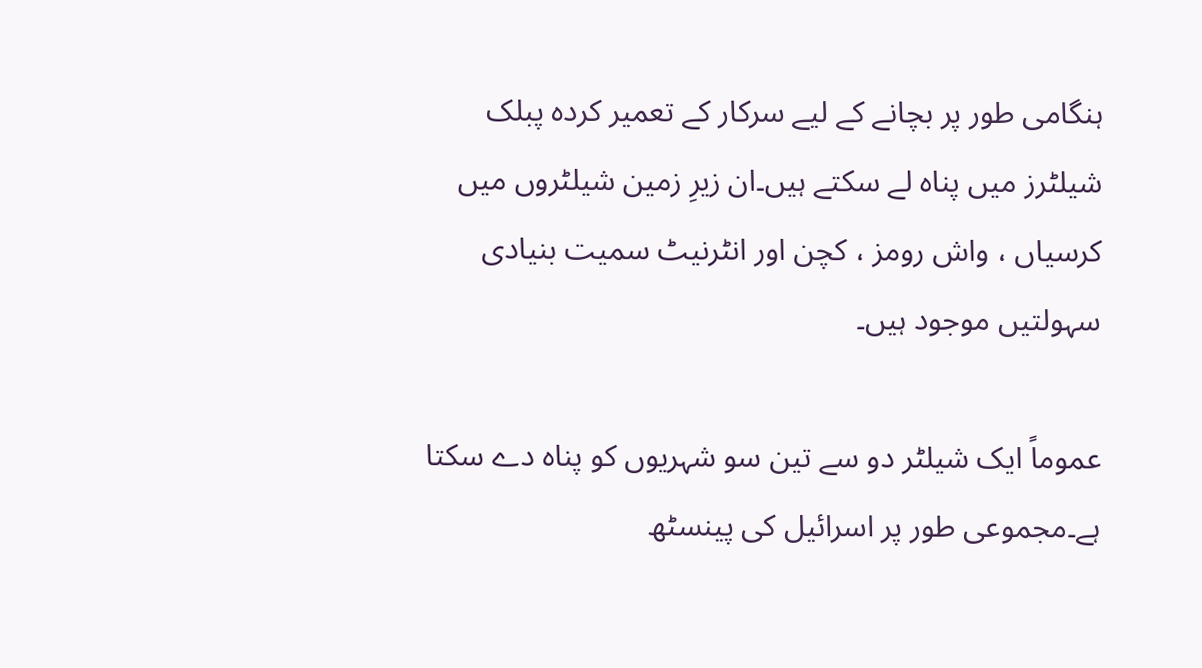ہنگامی طور پر بچانے کے لیے سرکار کے تعمیر کردہ پبلک شیلٹرز میں پناہ لے سکتے ہیں۔ان زیرِ زمین شیلٹروں میں کرسیاں ، واش رومز ، کچن اور انٹرنیٹ سمیت بنیادی سہولتیں موجود ہیں۔

عموماً ایک شیلٹر دو سے تین سو شہریوں کو پناہ دے سکتا ہے۔مجموعی طور پر اسرائیل کی پینسٹھ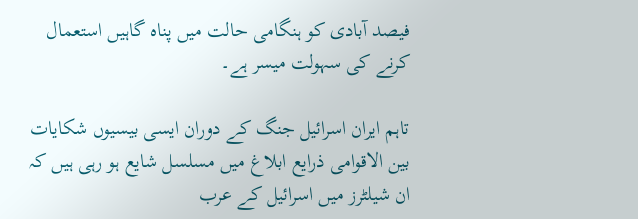فیصد آبادی کو ہنگامی حالت میں پناہ گاہیں استعمال کرنے کی سہولت میسر ہے۔

تاہم ایران اسرائیل جنگ کے دوران ایسی بیسیوں شکایات بین الاقوامی ذرایع ابلاغ میں مسلسل شایع ہو رہی ہیں کہ ان شیلٹرز میں اسرائیل کے عرب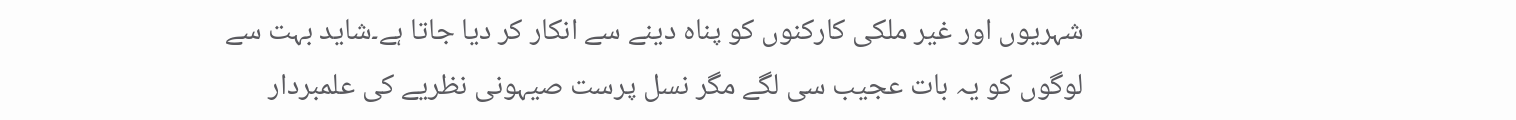شہریوں اور غیر ملکی کارکنوں کو پناہ دینے سے انکار کر دیا جاتا ہے۔شاید بہت سے لوگوں کو یہ بات عجیب سی لگے مگر نسل پرست صیہونی نظریے کی علمبردار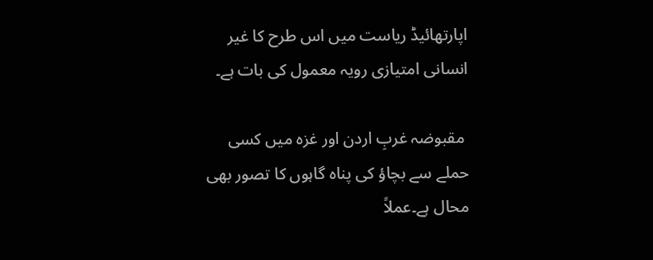اپارتھائیڈ ریاست میں اس طرح کا غیر انسانی امتیازی رویہ معمول کی بات ہے۔

 مقبوضہ غربِ اردن اور غزہ میں کسی حملے سے بچاؤ کی پناہ گاہوں کا تصور بھی محال ہے۔عملاً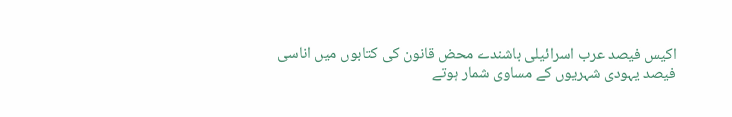اکیس فیصد عرب اسرائیلی باشندے محض قانون کی کتابوں میں اناسی فیصد یہودی شہریوں کے مساوی شمار ہوتے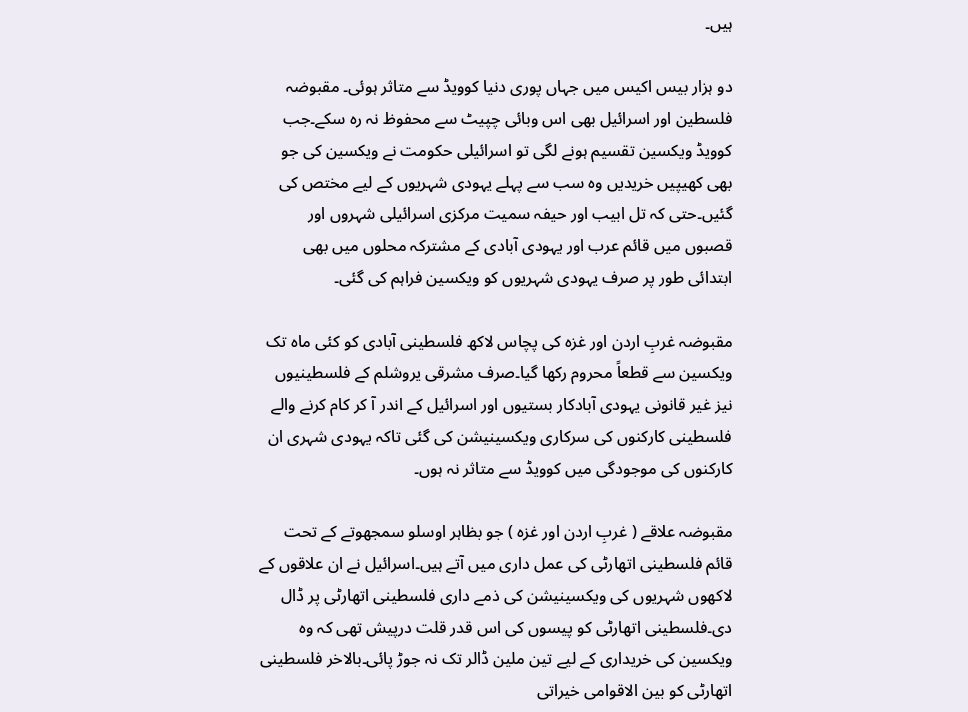ہیں۔

دو ہزار بیس اکیس میں جہاں پوری دنیا کوویڈ سے متاثر ہوئی۔ مقبوضہ فلسطین اور اسرائیل بھی اس وبائی چپیٹ سے محفوظ نہ رہ سکے۔جب کوویڈ ویکسین تقسیم ہونے لگی تو اسرائیلی حکومت نے ویکسین کی جو بھی کھیپیں خریدیں وہ سب سے پہلے یہودی شہریوں کے لیے مختص کی گئیں۔حتی کہ تل ابیب اور حیفہ سمیت مرکزی اسرائیلی شہروں اور قصبوں میں قائم عرب اور یہودی آبادی کے مشترکہ محلوں میں بھی ابتدائی طور پر صرف یہودی شہریوں کو ویکسین فراہم کی گئی۔

مقبوضہ غربِ اردن اور غزہ کی پچاس لاکھ فلسطینی آبادی کو کئی ماہ تک ویکسین سے قطعاً محروم رکھا گیا۔صرف مشرقی یروشلم کے فلسطینیوں نیز غیر قانونی یہودی آبادکار بستیوں اور اسرائیل کے اندر آ کر کام کرنے والے فلسطینی کارکنوں کی سرکاری ویکسینیشن کی گئی تاکہ یہودی شہری ان کارکنوں کی موجودگی میں کوویڈ سے متاثر نہ ہوں۔

مقبوضہ علاقے ( غربِ اردن اور غزہ ) جو بظاہر اوسلو سمجھوتے کے تحت قائم فلسطینی اتھارٹی کی عمل داری میں آتے ہیں۔اسرائیل نے ان علاقوں کے لاکھوں شہریوں کی ویکسینیشن کی ذمے داری فلسطینی اتھارٹی پر ڈال دی۔فلسطینی اتھارٹی کو پیسوں کی اس قدر قلت درپیش تھی کہ وہ ویکسین کی خریداری کے لیے تین ملین ڈالر تک نہ جوڑ پائی۔بالاخر فلسطینی اتھارٹی کو بین الاقوامی خیراتی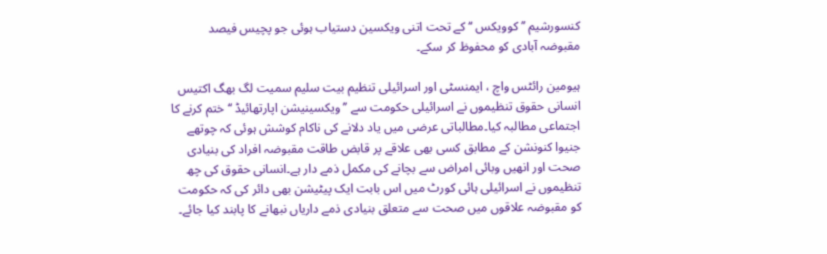کنسورشیم ’’ کوویکس ‘‘ کے تحت اتنی ویکسین دستیاب ہوئی جو پچیس فیصد مقبوضہ آبادی کو محفوظ کر سکے۔

ہیومین رائٹس واچ ، ایمنسٹی اور اسرائیلی تنظیم بیت سلیم سمیت لگ بھگ اکتیس انسانی حقوق تنظیموں نے اسرائیلی حکومت سے ’’ ویکسینیشن اپارتھائیڈ ‘‘ ختم کرنے کا اجتماعی مطالبہ کیا۔مطالباتی عرضی میں یاد دلانے کی ناکام کوشش ہوئی کہ چوتھے جنیوا کنونشن کے مطابق کسی بھی علاقے پر قابض طاقت مقبوضہ افراد کی بنیادی صحت اور انھیں وبائی امراض سے بچانے کی مکمل ذمے دار ہے۔انسانی حقوق کی چھ تنظیموں نے اسرائیلی ہائی کورٹ میں اس بابت ایک پیٹیشن بھی دائر کی کہ حکومت کو مقبوضہ علاقوں میں صحت سے متعلق بنیادی ذمے داریاں نبھانے کا پابند کیا جائے۔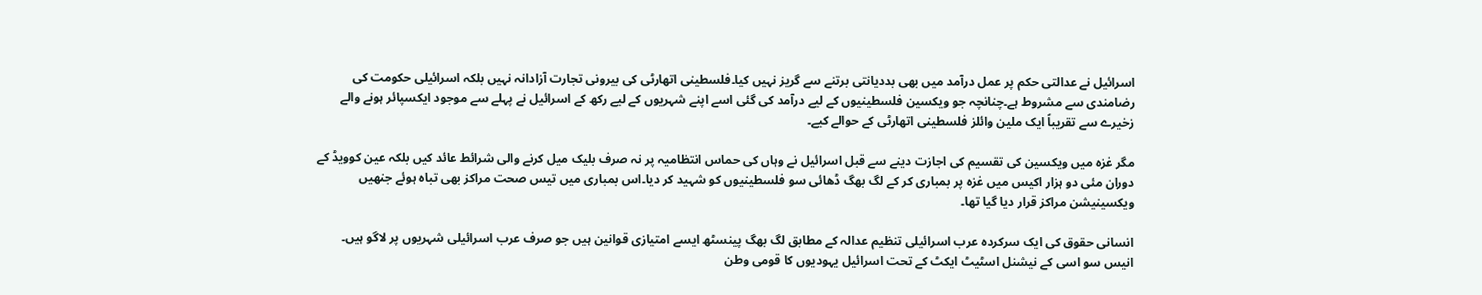اسرائیل نے عدالتی حکم پر عمل درآمد میں بھی بددیانتی برتنے سے گریز نہیں کیا۔فلسطینی اتھارٹی کی بیرونی تجارت آزادانہ نہیں بلکہ اسرائیلی حکومت کی رضامندی سے مشروط ہے۔چنانچہ جو ویکسین فلسطینیوں کے لیے درآمد کی گئی اسے اپنے شہریوں کے لیے رکھ کے اسرائیل نے پہلے سے موجود ایکسپائر ہونے والے زخیرے سے تقریباً ایک ملین وائلز فلسطینی اتھارٹی کے حوالے کیے۔

مگر غزہ میں ویکسین کی تقسیم کی اجازت دینے سے قبل اسرائیل نے وہاں کی حماس انتظامیہ پر نہ صرف بلیک میل کرنے والی شرائط عائد کیں بلکہ عین کوویڈ کے دوران مئی دو ہزار اکیس میں غزہ پر بمباری کر کے لگ بھگ ڈھائی سو فلسطینیوں کو شہید کر دیا۔اس بمباری میں تیس صحت مراکز بھی تباہ ہوئے جنھیں ویکسینیشن مراکز قرار دیا گیا تھا۔

انسانی حقوق کی ایک سرکردہ عرب اسرائیلی تنظیم عدالہ کے مطابق لگ بھگ پینسٹھ ایسے امتیازی قوانین ہیں جو صرف عرب اسرائیلی شہریوں پر لاگو ہیں۔ انیس سو اسی کے نیشنل اسٹیٹ ایکٹ کے تحت اسرائیل یہودیوں کا قومی وطن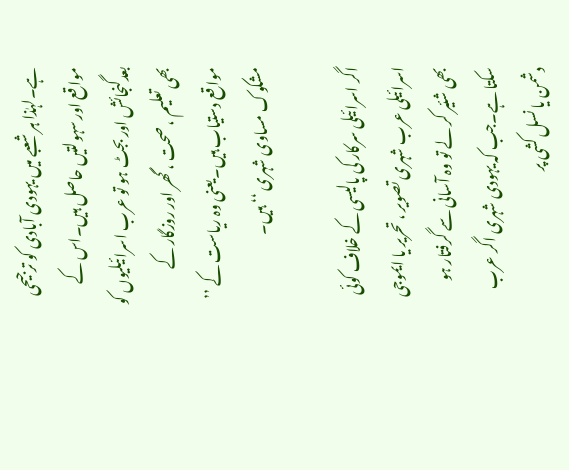ہے۔لہٰذا ہر شعبے میں یہودی آبادی کو ترجیحی مواقع اور سہولتیں حاصل ہیں۔اس کے بعدگنجائش اور بجٹ ہو تو عرب اسرائیلیوں کو بھی تعلیم ، صحت ، گھر اور روزگار کے مواقع دستیاب ہیں۔یعنی وہ ریاست کے ’’ مشکوک مساوی شہری ‘‘ ہیں۔

اگر اسرائیلی سرکار کی پالیسی کے خلاف کوئی اسرائیلی عرب شہری تصویر ، تحریر یا ایموجی بھی شئیر کر لے تو وہ آسانی سے گرفتار ہو سکتا ہے۔جب کہ یہودی شہری اگر عرب دشمن یا نسل کشی پر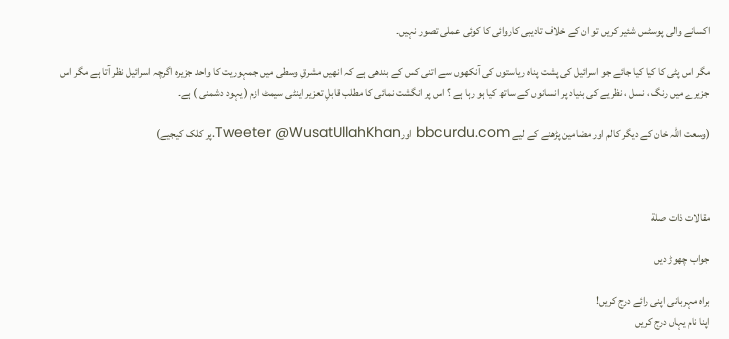اکسانے والی پوسٹس شئیر کریں تو ان کے خلاف تادیبی کاروائی کا کوئی عملی تصور نہیں۔

مگر اس پٹی کا کیا کیا جائے جو اسرائیل کی پشت پناہ ریاستوں کی آنکھوں سے اتنی کس کے بندھی ہے کہ انھیں مشرقِ وسطی میں جمہوریت کا واحد جزیرہ اگرچہ اسرائیل نظر آتا ہے مگر اس جزیرے میں رنگ ، نسل ، نظریے کی بنیاد پر انسانوں کے ساتھ کیا ہو رہا ہے ؟ اس پر انگشت نمائی کا مطلب قابلِ تعزیر اینٹی سیمٹ ازم ( یہود دشمنی ) ہے۔

(وسعت اللہ خان کے دیگر کالم اور مضامین پڑھنے کے لیے bbcurdu.com اورTweeter @WusatUllahKhan.پر کلک کیجیے)



مقالات ذات صلة

جواب چھوڑ دیں

براہ مہربانی اپنی رائے درج کریں!
اپنا نام یہاں درج کریں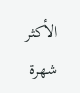الأكثر شهرة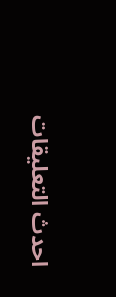احدث التعليقات